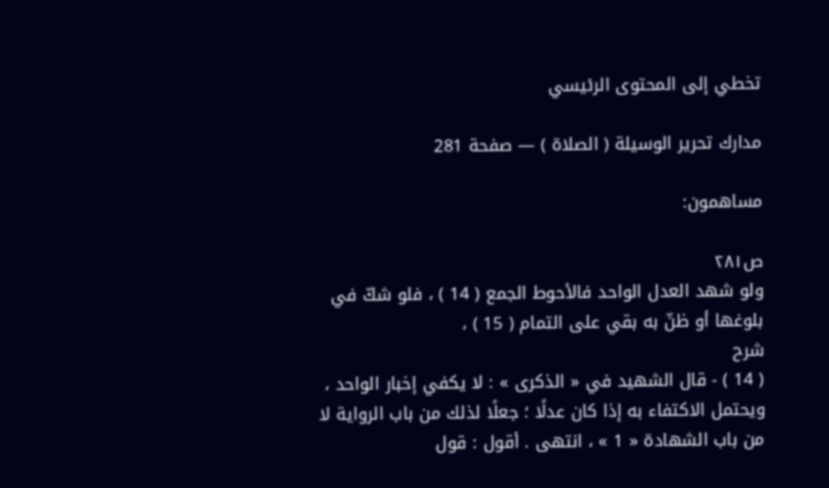تخطي إلى المحتوى الرئيسي

مدارك تحرير الوسيلة ( الصلاة ) — صفحة 281

مساهمون:

ص٢٨١
ولو شهد العدل الواحد فالأحوط الجمع ( 14 ) ، فلو شكّ في بلوغها أو ظنّ به بقي على التمام ( 15 ) ،
شرح
( 14 ) - قال الشهيد في « الذكرى » : لا يكفي إخبار الواحد ، ويحتمل الاكتفاء به إذا كان عدلًا ؛ جعلًا لذلك من باب الرواية لا من باب الشهادة « 1 » ، انتهى . أقول : قول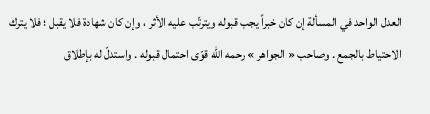العدل الواحد في المسألة إن كان خبراً يجب قبوله ويترتّب عليه الأثر ، وإن كان شهادة فلا يقبل ؛ فلا يترك الاحتياط بالجمع . وصاحب « الجواهر » رحمه الله قوّى احتمال قبوله . واستدلّ له بإطلاق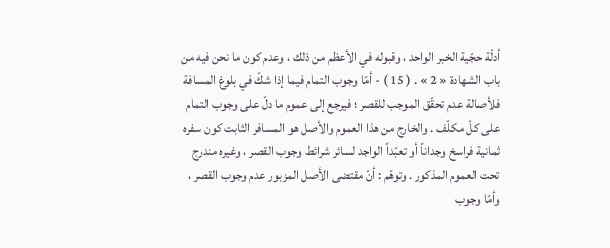أدلّة حجّية الخبر الواحد ، وقبوله في الأعظم من ذلك ، وعدم كون ما نحن فيه من باب الشهادة « 2 » . ( 15 ) - أمّا وجوب التمام فيما إذا شكّ في بلوغ المسافة فلأصالة عدم تحقّق الموجب للقصر ؛ فيرجع إلى عموم ما دلّ على وجوب التمام على كلّ مكلّف . والخارج من هذا العموم والأصل هو المسافر الثابت كون سفره ثمانية فراسخ وجداناً أو تعبّداً الواجد لسائر شرائط وجوب القصر ، وغيره مندرج تحت العموم المذكور . وتوهّم : أنّ مقتضى الأصل المزبور عدم وجوب القصر ، وأمّا وجوب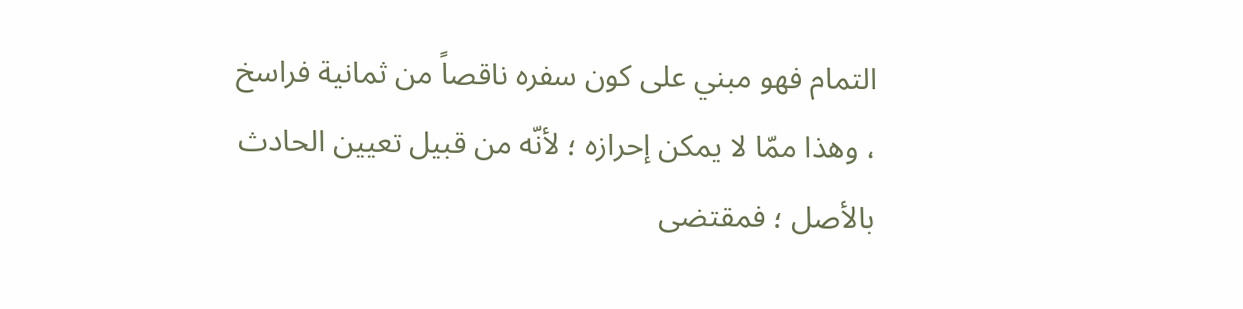التمام فهو مبني على كون سفره ناقصاً من ثمانية فراسخ ، وهذا ممّا لا يمكن إحرازه ؛ لأنّه من قبيل تعيين الحادث بالأصل ؛ فمقتضى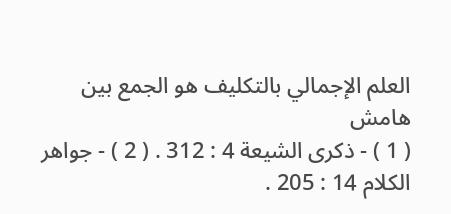العلم الإجمالي بالتكليف هو الجمع بين
هامش
( 1 ) - ذكرى الشيعة 4 : 312 . ( 2 ) - جواهر الكلام 14 : 205 .